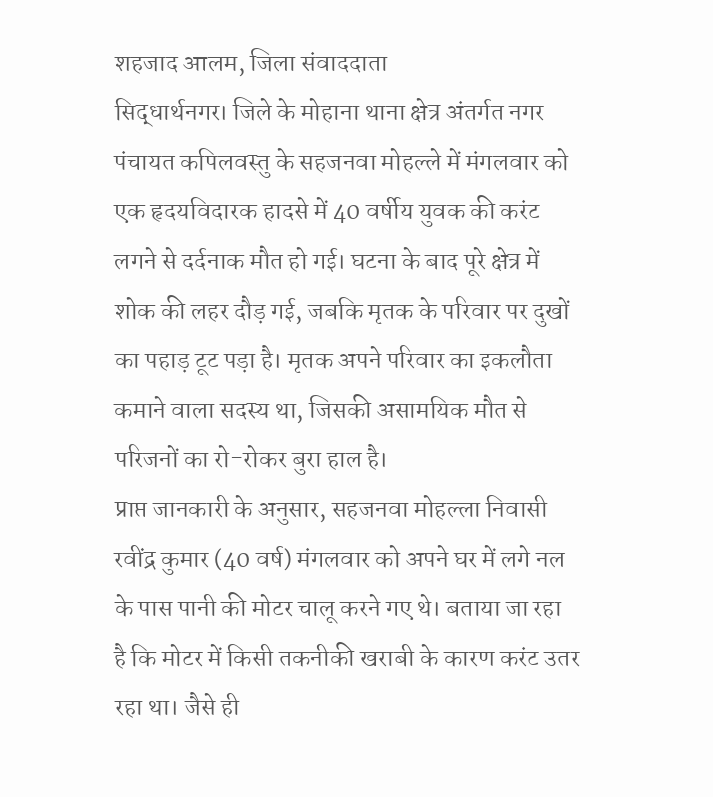शहजाद आलम, जिला संवाददाता
सिद्धार्थनगर। जिले के मोहाना थाना क्षेत्र अंतर्गत नगर पंचायत कपिलवस्तु के सहजनवा मोहल्ले में मंगलवार को एक हृदयविदारक हादसे में 40 वर्षीय युवक की करंट लगने से दर्दनाक मौत हो गई। घटना के बाद पूरे क्षेत्र में शोक की लहर दौड़ गई, जबकि मृतक के परिवार पर दुखों का पहाड़ टूट पड़ा है। मृतक अपने परिवार का इकलौता कमाने वाला सदस्य था, जिसकी असामयिक मौत से परिजनों का रो-रोकर बुरा हाल है।
प्राप्त जानकारी के अनुसार, सहजनवा मोहल्ला निवासी रवींद्र कुमार (40 वर्ष) मंगलवार को अपने घर में लगे नल के पास पानी की मोटर चालू करने गए थे। बताया जा रहा है कि मोटर में किसी तकनीकी खराबी के कारण करंट उतर रहा था। जैसे ही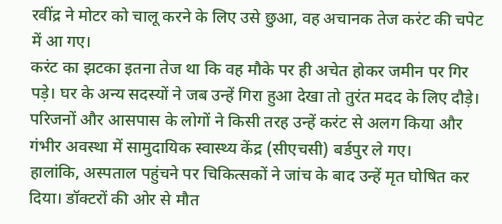रवींद्र ने मोटर को चालू करने के लिए उसे छुआ, वह अचानक तेज करंट की चपेट में आ गए।
करंट का झटका इतना तेज था कि वह मौके पर ही अचेत होकर जमीन पर गिर पड़े। घर के अन्य सदस्यों ने जब उन्हें गिरा हुआ देखा तो तुरंत मदद के लिए दौड़े। परिजनों और आसपास के लोगों ने किसी तरह उन्हें करंट से अलग किया और गंभीर अवस्था में सामुदायिक स्वास्थ्य केंद्र (सीएचसी) बर्डपुर ले गए।
हालांकि, अस्पताल पहुंचने पर चिकित्सकों ने जांच के बाद उन्हें मृत घोषित कर दिया। डॉक्टरों की ओर से मौत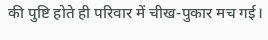की पुष्टि होते ही परिवार में चीख-पुकार मच गई।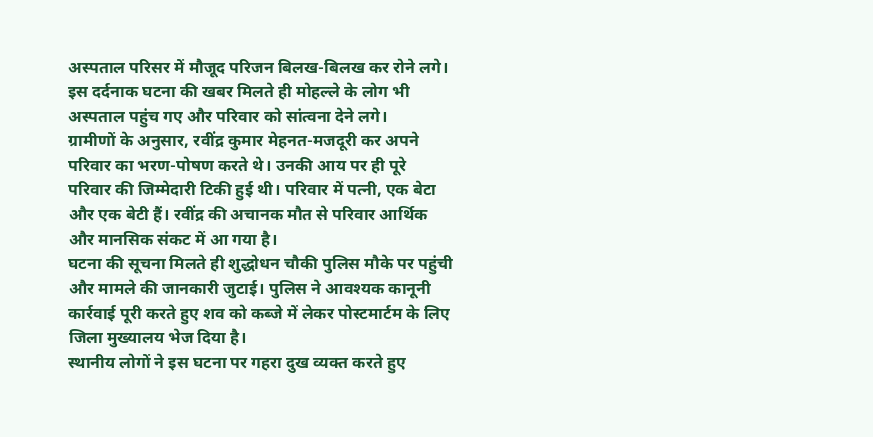अस्पताल परिसर में मौजूद परिजन बिलख-बिलख कर रोने लगे। इस दर्दनाक घटना की खबर मिलते ही मोहल्ले के लोग भी अस्पताल पहुंच गए और परिवार को सांत्वना देने लगे।
ग्रामीणों के अनुसार, रवींद्र कुमार मेहनत-मजदूरी कर अपने परिवार का भरण-पोषण करते थे। उनकी आय पर ही पूरे परिवार की जिम्मेदारी टिकी हुई थी। परिवार में पत्नी, एक बेटा और एक बेटी हैं। रवींद्र की अचानक मौत से परिवार आर्थिक और मानसिक संकट में आ गया है।
घटना की सूचना मिलते ही शुद्धोधन चौकी पुलिस मौके पर पहुंची और मामले की जानकारी जुटाई। पुलिस ने आवश्यक कानूनी कार्रवाई पूरी करते हुए शव को कब्जे में लेकर पोस्टमार्टम के लिए जिला मुख्यालय भेज दिया है।
स्थानीय लोगों ने इस घटना पर गहरा दुख व्यक्त करते हुए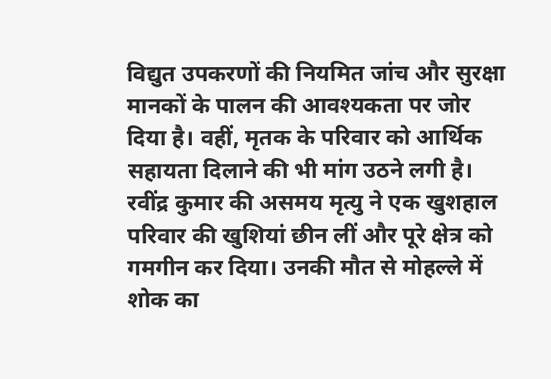विद्युत उपकरणों की नियमित जांच और सुरक्षा मानकों के पालन की आवश्यकता पर जोर दिया है। वहीं, मृतक के परिवार को आर्थिक सहायता दिलाने की भी मांग उठने लगी है।
रवींद्र कुमार की असमय मृत्यु ने एक खुशहाल परिवार की खुशियां छीन लीं और पूरे क्षेत्र को गमगीन कर दिया। उनकी मौत से मोहल्ले में शोक का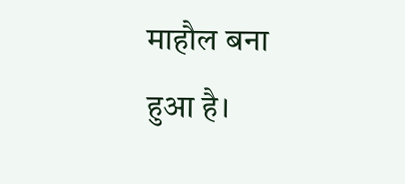माहौल बना हुआ है।